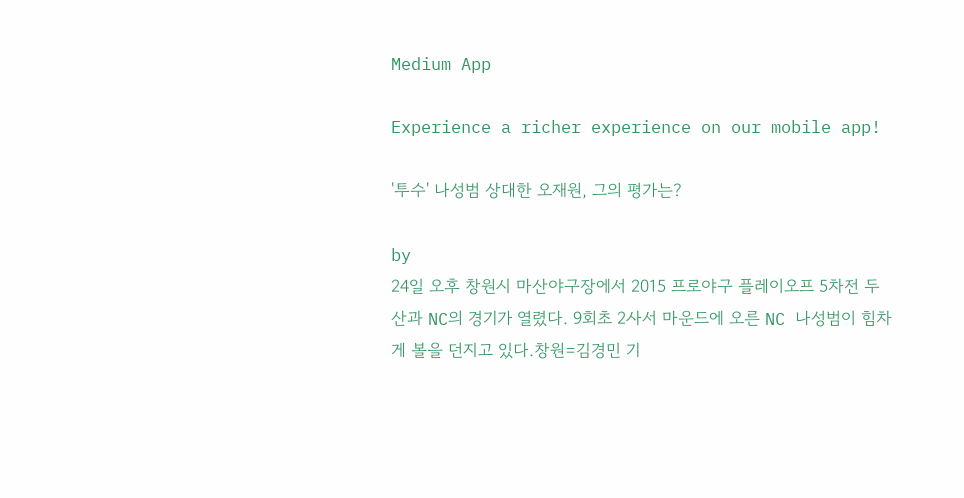Medium App

Experience a richer experience on our mobile app!

'투수' 나성범 상대한 오재원, 그의 평가는?

by
24일 오후 창원시 마산야구장에서 2015 프로야구 플레이오프 5차전 두산과 NC의 경기가 열렸다. 9회초 2사서 마운드에 오른 NC 나성범이 힘차게 볼을 던지고 있다.창원=김경민 기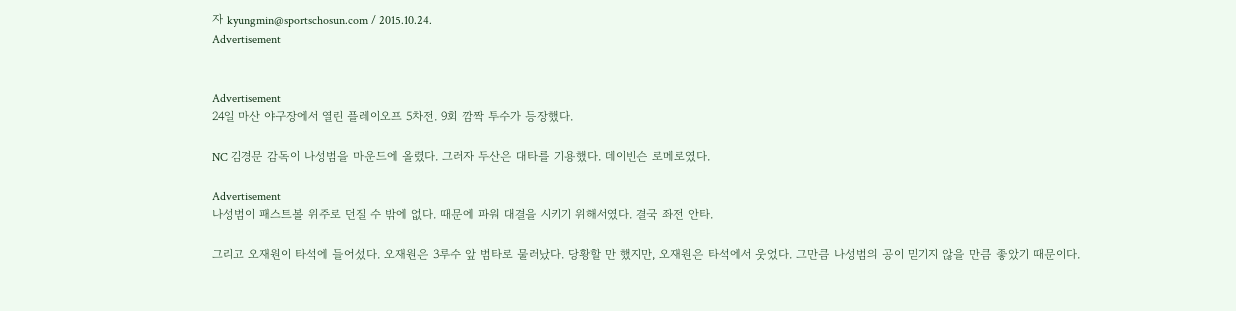자 kyungmin@sportschosun.com / 2015.10.24.
Advertisement


Advertisement
24일 마산 야구장에서 열린 플레이오프 5차전. 9회 깜짝 투수가 등장했다.

NC 김경문 감독이 나성범을 마운드에 올렸다. 그러자 두산은 대타를 기용했다. 데이빈슨 로메로였다.

Advertisement
나성범이 패스트볼 위주로 던질 수 밖에 없다. 때문에 파워 대결을 시키기 위해서였다. 결국 좌전 안타.

그리고 오재원이 타석에 들어섰다. 오재원은 3루수 앞 범타로 물러났다. 당황할 만 했지만, 오재원은 타석에서 웃었다. 그만큼 나성범의 공이 믿기지 않을 만큼 좋았기 때문이다.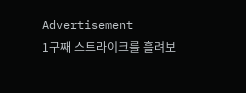Advertisement
1구째 스트라이크를 흘려보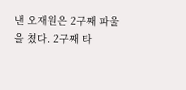낸 오재원은 2구째 파울을 쳤다. 2구째 타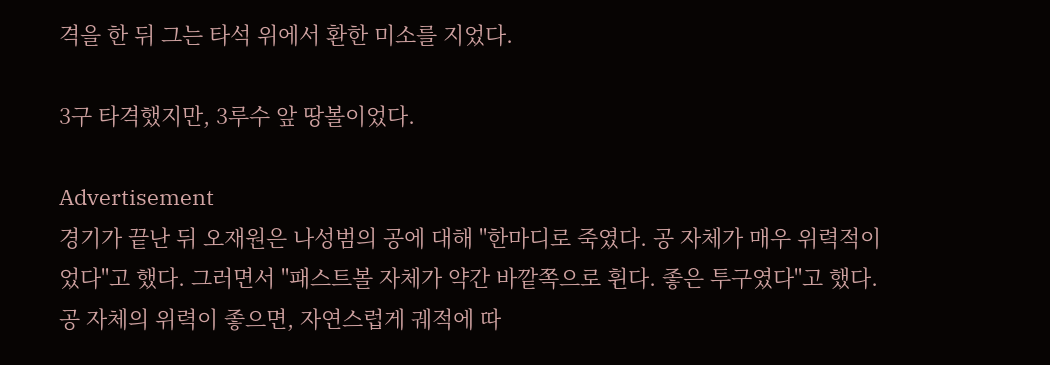격을 한 뒤 그는 타석 위에서 환한 미소를 지었다.

3구 타격했지만, 3루수 앞 땅볼이었다.

Advertisement
경기가 끝난 뒤 오재원은 나성범의 공에 대해 "한마디로 죽였다. 공 자체가 매우 위력적이었다"고 했다. 그러면서 "패스트볼 자체가 약간 바깥쪽으로 휜다. 좋은 투구였다"고 했다. 공 자체의 위력이 좋으면, 자연스럽게 궤적에 따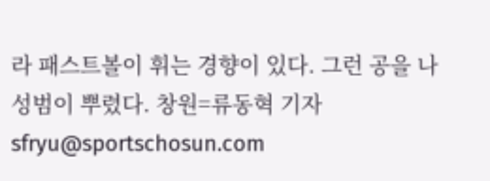라 패스트볼이 휘는 경향이 있다. 그런 공을 나성범이 뿌렸다. 창원=류동혁 기자 sfryu@sportschosun.com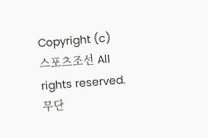Copyright (c) 스포츠조선 All rights reserved. 무단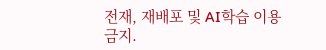전재, 재배포 및 AI학습 이용 금지.